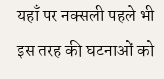यहाँ पर नक्सली पहले भी इस तरह की घटनाओं को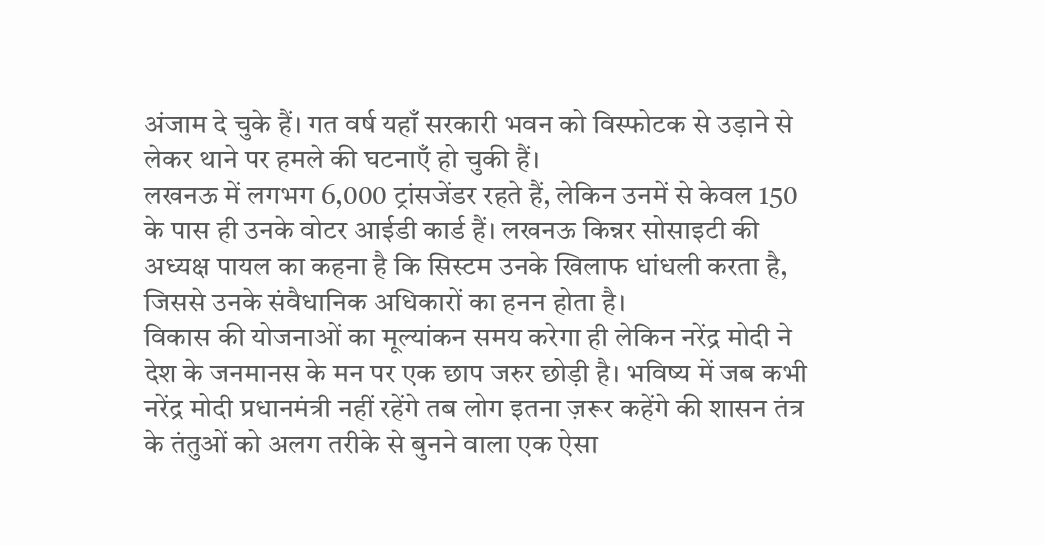अंजाम दे चुके हैं। गत वर्ष यहाँ सरकारी भवन को विस्फोटक से उड़ाने से लेकर थाने पर हमले की घटनाएँ हो चुकी हैं।
लखनऊ में लगभग 6,000 ट्रांसजेंडर रहते हैं, लेकिन उनमें से केवल 150 के पास ही उनके वोटर आईडी कार्ड हैं। लखनऊ किन्नर सोसाइटी की अध्यक्ष पायल का कहना है कि सिस्टम उनके खिलाफ धांधली करता है, जिससे उनके संवैधानिक अधिकारों का हनन होता है।
विकास की योजनाओं का मूल्यांकन समय करेगा ही लेकिन नरेंद्र मोदी ने देश के जनमानस के मन पर एक छाप जरुर छोड़ी है। भविष्य में जब कभी नरेंद्र मोदी प्रधानमंत्री नहीं रहेंगे तब लोग इतना ज़रूर कहेंगे की शासन तंत्र के तंतुओं को अलग तरीके से बुनने वाला एक ऐसा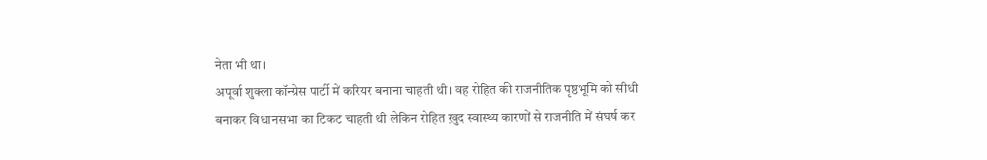नेता भी था।
अपूर्वा शुक्ला कॉन्ग्रेस पार्टी में करियर बनाना चाहती थी। वह रोहित की राजनीतिक पृष्ठभूमि को सीधी बनाकर विधानसभा का टिकट चाहती थी लेकिन रोहित ख़ुद स्वास्थ्य कारणों से राजनीति में संघर्ष कर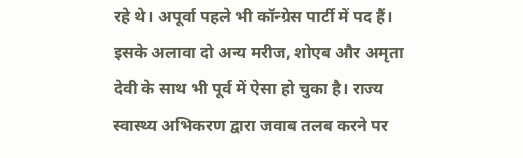रहे थे। अपूर्वा पहले भी कॉन्ग्रेस पार्टी में पद हैं।
इसके अलावा दो अन्य मरीज, शोएब और अमृता देवी के साथ भी पूर्व में ऐसा हो चुका है। राज्य स्वास्थ्य अभिकरण द्वारा जवाब तलब करने पर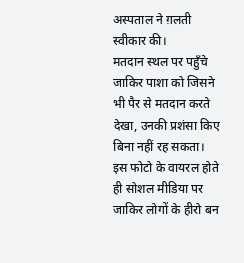अस्पताल ने ग़लती स्वीकार की।
मतदान स्थल पर पहुँचे जाकिर पाशा को जिसने भी पैर से मतदान करते देखा, उनकी प्रशंसा किए बिना नहीं रह सकता। इस फोटो के वायरल होते ही सोशल मीडिया पर जाकिर लोगों के हीरो बन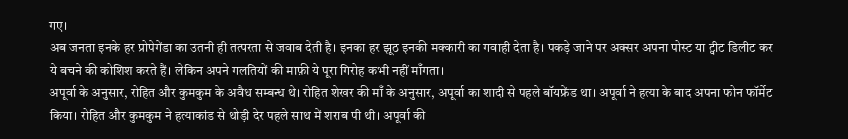गए।
अब जनता इनके हर प्रोपेगेंडा का उतनी ही तत्परता से जवाब देती है। इनका हर झूठ इनकी मक्कारी का गवाही देता है। पकड़े जाने पर अक्सर अपना पोस्ट या ट्वीट डिलीट कर ये बचने की कोशिश करते हैं। लेकिन अपने गलतियों की माफ़ी ये पूरा गिरोह कभी नहीं माँगता।
अपूर्वा के अनुसार, रोहित और कुमकुम के अवैध सम्बन्ध थे। रोहित शेखर की माँ के अनुसार, अपूर्वा का शादी से पहले बॉयफ्रेंड था। अपूर्वा ने हत्या के बाद अपना फोन फॉर्मेट किया। रोहित और कुमकुम ने हत्याकांड से थोड़ी देर पहले साथ में शराब पी थी। अपूर्वा की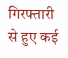गिरफ्तारी से हुए कई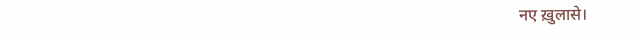नए ख़ुलासे।